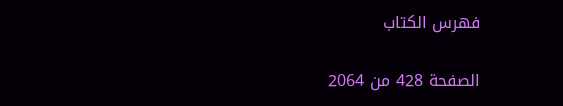فهرس الكتاب

الصفحة 428 من 2064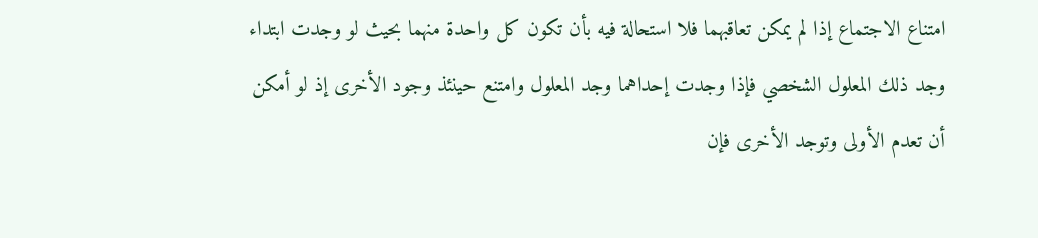امتناع الاجتماع إذا لم يمكن تعاقبهما فلا استحالة فيه بأن تكون كل واحدة منهما بحيث لو وجدت ابتداء وجد ذلك المعلول الشخصي فإذا وجدت إحداهما وجد المعلول وامتنع حينئذ وجود الأخرى إذ لو أمكن أن تعدم الأولى وتوجد الأخرى فإن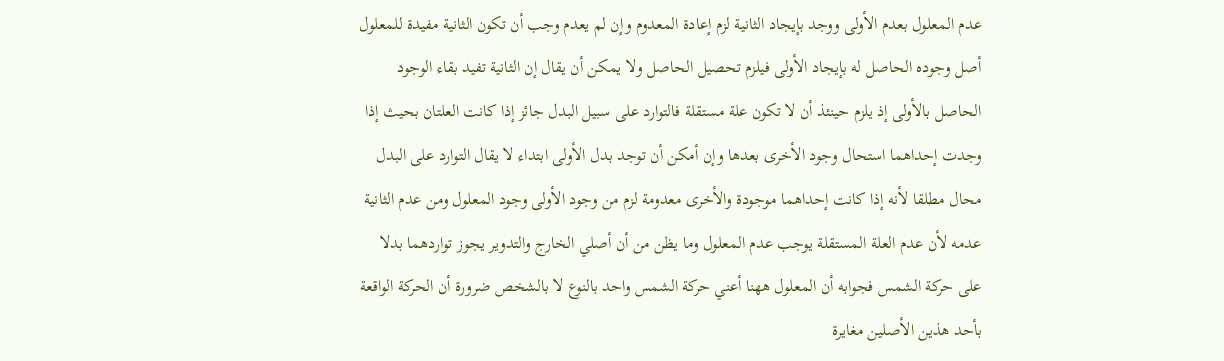عدم المعلول بعدم الأولى ووجد بإيجاد الثانية لزم إعادة المعدوم وإن لم يعدم وجب أن تكون الثانية مفيدة للمعلول أصل وجوده الحاصل له بإيجاد الأولى فيلزم تحصيل الحاصل ولا يمكن أن يقال إن الثانية تفيد بقاء الوجود الحاصل بالأولى إذ يلزم حينئذ أن لا تكون علة مستقلة فالتوارد على سبيل البدل جائز إذا كانت العلتان بحيث إذا وجدت إحداهما استحال وجود الأخرى بعدها وإن أمكن أن توجد بدل الأولى ابتداء لا يقال التوارد على البدل محال مطلقا لأنه إذا كانت إحداهما موجودة والأخرى معدومة لزم من وجود الأولى وجود المعلول ومن عدم الثانية عدمه لأن عدم العلة المستقلة يوجب عدم المعلول وما يظن من أن أصلي الخارج والتدوير يجوز تواردهما بدلا على حركة الشمس فجوابه أن المعلول ههنا أعني حركة الشمس واحد بالنوع لا بالشخص ضرورة أن الحركة الواقعة بأحد هذين الأصلين مغايرة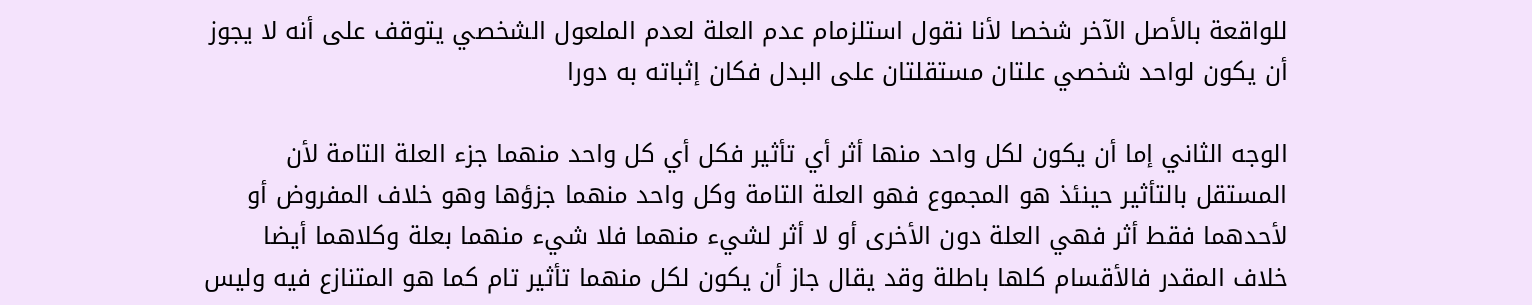للواقعة بالأصل الآخر شخصا لأنا نقول استلزمام عدم العلة لعدم الملعول الشخصي يتوقف على أنه لا يجوز أن يكون لواحد شخصي علتان مستقلتان على البدل فكان إثباته به دورا

الوجه الثاني إما أن يكون لكل واحد منها أثر أي تأثير فكل أي كل واحد منهما جزء العلة التامة لأن المستقل بالتأثير حينئذ هو المجموع فهو العلة التامة وكل واحد منهما جزؤها وهو خلاف المفروض أو لأحدهما فقط أثر فهي العلة دون الأخرى أو لا أثر لشيء منهما فلا شيء منهما بعلة وكلاهما أيضا خلاف المقدر فالأقسام كلها باطلة وقد يقال جاز أن يكون لكل منهما تأثير تام كما هو المتنازع فيه وليس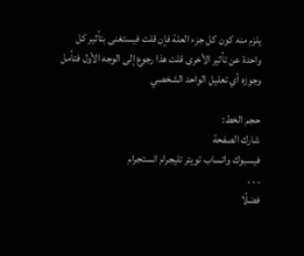يلزم منه كون كل جزء العلة فإن قلت فيستغنى بتأثير كل واحدة عن تأثير الأخرى قلت هذا رجوع إلى الوجه الأول فتأمل وجوزه أي تعليل الواحد الشخصي

حجم الخط:
شارك الصفحة
فيسبوك واتساب تويتر تليجرام انستجرام
. . .
فضلًا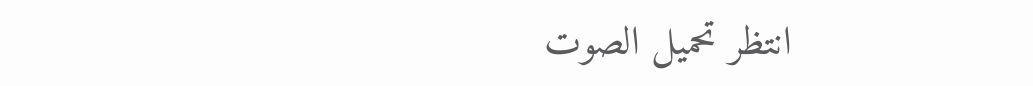انتظر تحميل الصوت